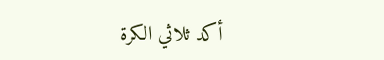أكد ثلاثي الكرة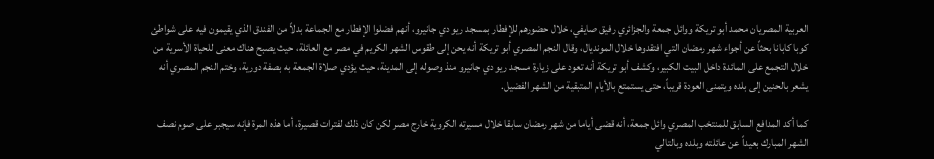العربية المصريان محمد أبو تريكة ووائل جمعة والجزائري رفيق صايفي، خلال حضورهم للإفطار بمسجد ريو دي جانيرو، أنهم فضلوا الإفطار مع الجماعة بدلاً من الفندق الذي يقيمون فيه على شواطئ كوبا كابانا بحثاً عن أجواء شهر رمضان التي افتقدوها خلال المونديال، وقال النجم المصري أبو تريكة أنه يحن إلى طقوس الشهر الكريم في مصر مع العائلة، حيث يصبح هناك معنى للحياة الأسرية من خلال التجمع على المائدة داخل البيت الكبير، وكشف أبو تريكة أنه تعود على زيارة مسجد ريو دي جانيرو منذ وصوله إلى المدينة، حيث يؤدي صلاة الجمعة به بصفة دورية، وختم النجم المصري أنه يشعر بالحنين إلى بلده ويتمنى العودة قريباً، حتى يستمتع بالأيام المتبقية من الشهر الفضيل.

كما أكد المدافع السابق للمنتخب المصري وائل جمعة، أنه قضى أياما من شهر رمضان سابقا خلال مسيرته الكروية خارج مصر لكن كان ذلك لفترات قصيرة، أما هذه المرة فإنه سيجبر على صوم نصف الشهر المبارك بعيداً عن عائلته وبلده وبالتالي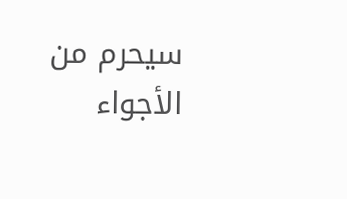سيحرم من الأجواء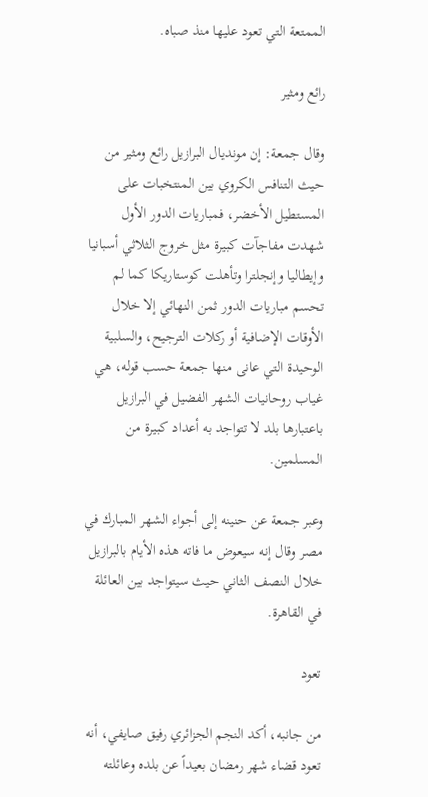الممتعة التي تعود عليها منذ صباه.

رائع ومثير

وقال جمعة: إن مونديال البرازيل رائع ومثير من حيث التنافس الكروي بين المنتخبات على المستطيل الأخضر، فمباريات الدور الأول شهدت مفاجآت كبيرة مثل خروج الثلاثي أسبانيا وإيطاليا وإنجلترا وتأهلت كوستاريكا كما لم تحسم مباريات الدور ثمن النهائي إلا خلال الأوقات الإضافية أو ركلات الترجيح، والسلبية الوحيدة التي عانى منها جمعة حسب قوله، هي غياب روحانيات الشهر الفضيل في البرازيل باعتبارها بلد لا تتواجد به أعداد كبيرة من المسلمين.

وعبر جمعة عن حنينه إلى أجواء الشهر المبارك في مصر وقال إنه سيعوض ما فاته هذه الأيام بالبرازيل خلال النصف الثاني حيث سيتواجد بين العائلة في القاهرة.

تعود

من جانبه، أكد النجم الجزائري رفيق صايفي، أنه تعود قضاء شهر رمضان بعيداً عن بلده وعائلته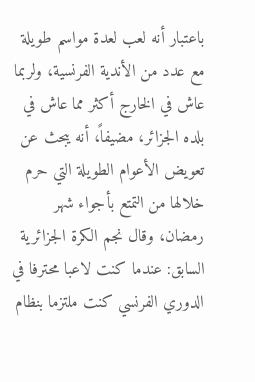باعتبار أنه لعب لعدة مواسم طويلة مع عدد من الأندية الفرنسية، ولربما عاش في الخارج أكثر مما عاش في بلده الجزائر، مضيفاً، أنه يبحث عن تعويض الأعوام الطويلة التي حرم خلالها من التمتع بأجواء شهر رمضان، وقال نجم الكرة الجزائرية السابق: عندما كنت لاعبا محترفا في الدوري الفرنسي كنت ملتزما بنظام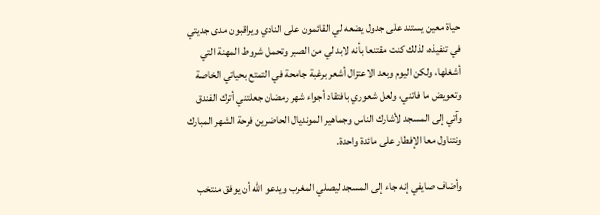حياة معين يستند على جدول يضعه لي القائمون على النادي ويراقبون مدى جديتي في تنفيذه، لذلك كنت مقتنعا بأنه لابد لي من الصبر وتحمل شروط المهنة التي أشغلها، ولكن اليوم وبعد الاعتزال أشعر برغبة جامحة في التمتع بحياتي الخاصة وتعويض ما فاتني، ولعل شعوري بافتقاد أجواء شهر رمضان جعلتني أترك الفندق وآتي إلى المسجد لأشارك الناس وجماهير المونديال الحاضرين فرحة الشهر المبارك ونتناول معا الإفطار على مائدة واحدة.

وأضاف صايفي إنه جاء إلى المسجد ليصلي المغرب ويدعو الله أن يوفق منتخب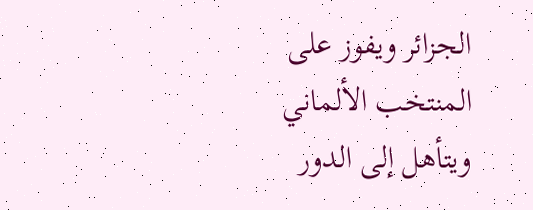الجزائر ويفوز على المنتخب الألماني ويتأهل إلى الدور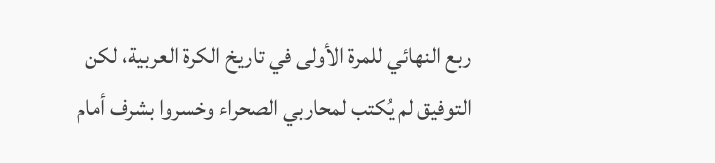ربع النهائي للمرة الأولى في تاريخ الكرة العربية، لكن التوفيق لم يُكتب لمحاربي الصحراء وخسروا بشرف أمام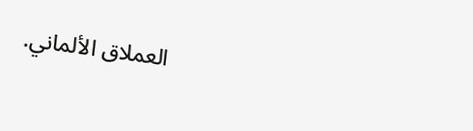العملاق الألماني.